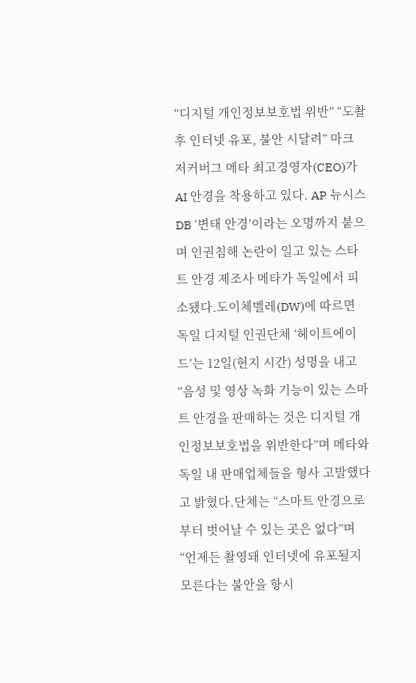“디지털 개인정보보호법 위반” “도촬 후 인터넷 유포, 불안 시달려” 마크 저커버그 메타 최고경영자(CEO)가 AI 안경을 착용하고 있다. AP 뉴시스DB ‘변태 안경’이라는 오명까지 붙으며 인권침해 논란이 일고 있는 스타트 안경 제조사 메타가 독일에서 피소됐다.도이체벨레(DW)에 따르면 독일 디지털 인권단체 ‘헤이트에이드’는 12일(현지 시간) 성명을 내고 “음성 및 영상 녹화 기능이 있는 스마트 안경을 판매하는 것은 디지털 개인정보보호법을 위반한다”며 메타와 독일 내 판매업체들을 형사 고발했다고 밝혔다.단체는 “스마트 안경으로부터 벗어날 수 있는 곳은 없다”며 “언제든 촬영돼 인터넷에 유포될지 모른다는 불안을 항시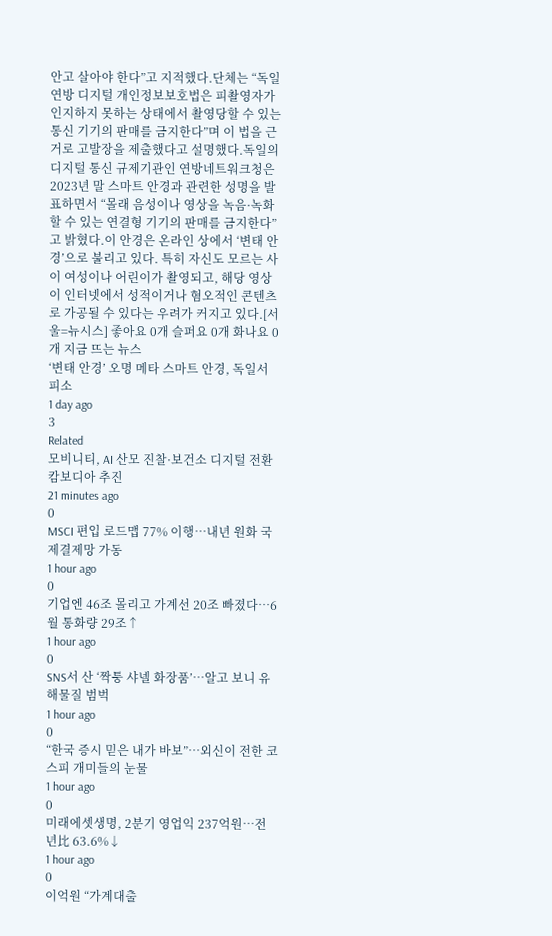안고 살아야 한다”고 지적했다.단체는 “독일 연방 디지털 개인정보보호법은 피촬영자가 인지하지 못하는 상태에서 촬영당할 수 있는 통신 기기의 판매를 금지한다”며 이 법을 근거로 고발장을 제출했다고 설명했다.독일의 디지털 통신 규제기관인 연방네트워크청은 2023년 말 스마트 안경과 관련한 성명을 발표하면서 “몰래 음성이나 영상을 녹음·녹화할 수 있는 연결형 기기의 판매를 금지한다”고 밝혔다.이 안경은 온라인 상에서 ‘변태 안경’으로 불리고 있다. 특히 자신도 모르는 사이 여성이나 어린이가 촬영되고, 해당 영상이 인터넷에서 성적이거나 혐오적인 콘텐츠로 가공될 수 있다는 우려가 커지고 있다.[서울=뉴시스] 좋아요 0개 슬퍼요 0개 화나요 0개 지금 뜨는 뉴스
‘변태 안경’ 오명 메타 스마트 안경, 독일서 피소
1 day ago
3
Related
모비니티, AI 산모 진찰·보건소 디지털 전환 캄보디아 추진
21 minutes ago
0
MSCI 편입 로드맵 77% 이행…내년 원화 국제결제망 가동
1 hour ago
0
기업엔 46조 몰리고 가계선 20조 빠졌다…6월 통화량 29조↑
1 hour ago
0
SNS서 산 ‘짝퉁 샤넬 화장품’…알고 보니 유해물질 범벅
1 hour ago
0
“한국 증시 믿은 내가 바보”…외신이 전한 코스피 개미들의 눈물
1 hour ago
0
미래에셋생명, 2분기 영업익 237억원…전년比 63.6%↓
1 hour ago
0
이억원 “가계대출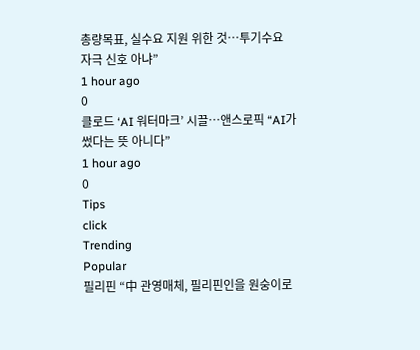총량목표, 실수요 지원 위한 것…투기수요 자극 신호 아냐”
1 hour ago
0
클로드 ‘AI 워터마크’ 시끌…앤스로픽 “AI가 썼다는 뜻 아니다”
1 hour ago
0
Tips
click
Trending
Popular
필리핀 “中 관영매체, 필리핀인을 원숭이로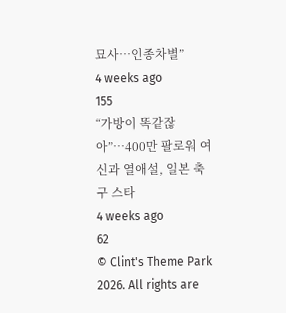묘사…인종차별”
4 weeks ago
155
“가방이 똑같잖아”…400만 팔로워 여신과 열애설, 일본 축구 스타
4 weeks ago
62
© Clint's Theme Park 2026. All rights are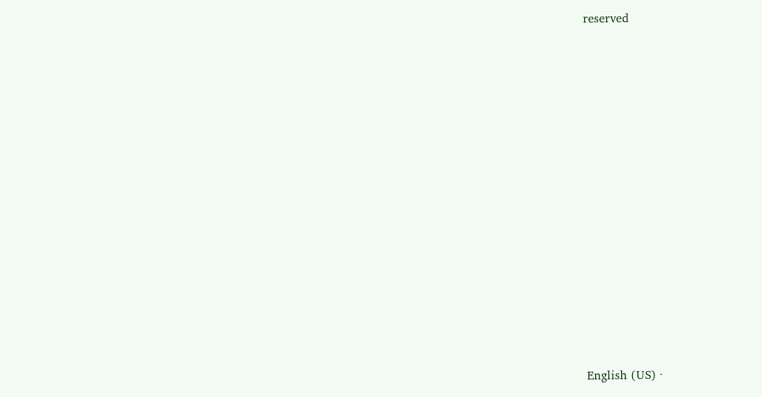reserved


















English (US) ·